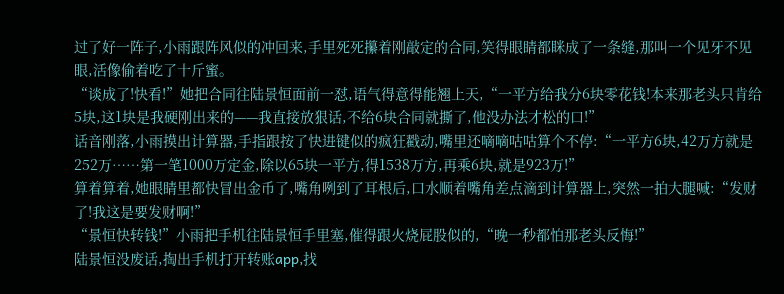过了好一阵子,小雨跟阵风似的冲回来,手里死死攥着刚敲定的合同,笑得眼睛都眯成了一条缝,那叫一个见牙不见眼,活像偷着吃了十斤蜜。
“谈成了!快看!”她把合同往陆景恒面前一怼,语气得意得能翘上天,“一平方给我分6块零花钱!本来那老头只肯给5块,这1块是我硬刚出来的——我直接放狠话,不给6块合同就撕了,他没办法才松的口!”
话音刚落,小雨摸出计算器,手指跟按了快进键似的疯狂戳动,嘴里还嘀嘀咕咕算个不停:“一平方6块,42万方就是252万……第一笔1000万定金,除以65块一平方,得1538万方,再乘6块,就是923万!”
算着算着,她眼睛里都快冒出金币了,嘴角咧到了耳根后,口水顺着嘴角差点滴到计算器上,突然一拍大腿喊:“发财了!我这是要发财啊!”
“景恒快转钱!”小雨把手机往陆景恒手里塞,催得跟火烧屁股似的,“晚一秒都怕那老头反悔!”
陆景恒没废话,掏出手机打开转账app,找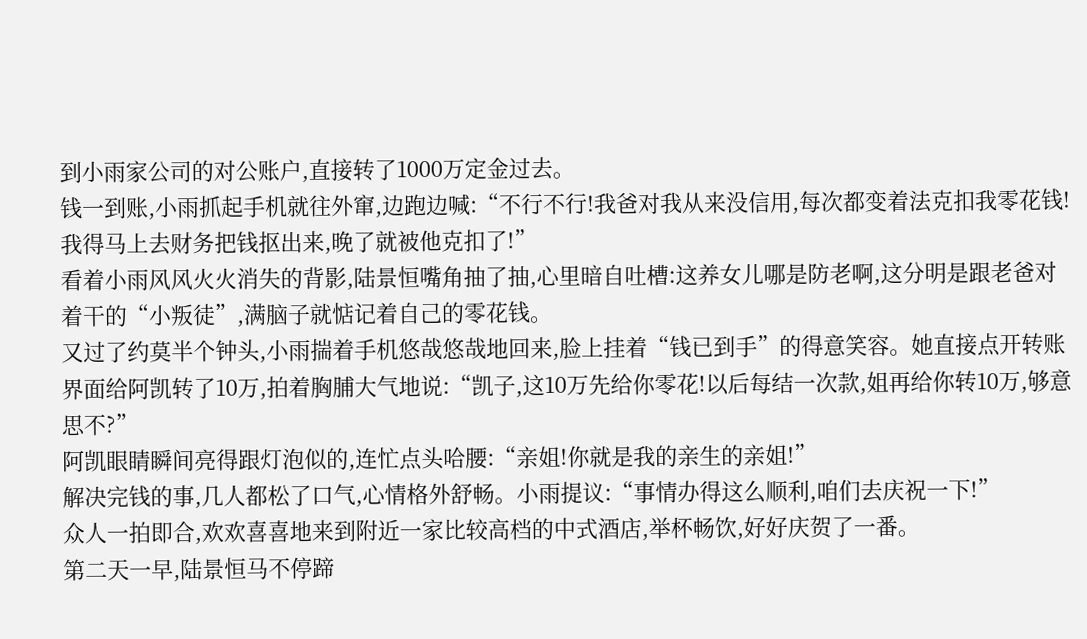到小雨家公司的对公账户,直接转了1000万定金过去。
钱一到账,小雨抓起手机就往外窜,边跑边喊:“不行不行!我爸对我从来没信用,每次都变着法克扣我零花钱!我得马上去财务把钱抠出来,晚了就被他克扣了!”
看着小雨风风火火消失的背影,陆景恒嘴角抽了抽,心里暗自吐槽:这养女儿哪是防老啊,这分明是跟老爸对着干的“小叛徒”,满脑子就惦记着自己的零花钱。
又过了约莫半个钟头,小雨揣着手机悠哉悠哉地回来,脸上挂着“钱已到手”的得意笑容。她直接点开转账界面给阿凯转了10万,拍着胸脯大气地说:“凯子,这10万先给你零花!以后每结一次款,姐再给你转10万,够意思不?”
阿凯眼睛瞬间亮得跟灯泡似的,连忙点头哈腰:“亲姐!你就是我的亲生的亲姐!”
解决完钱的事,几人都松了口气,心情格外舒畅。小雨提议:“事情办得这么顺利,咱们去庆祝一下!”
众人一拍即合,欢欢喜喜地来到附近一家比较高档的中式酒店,举杯畅饮,好好庆贺了一番。
第二天一早,陆景恒马不停蹄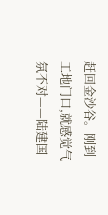赶回金沙谷。刚到工地门口,就感觉气氛不对——陆建国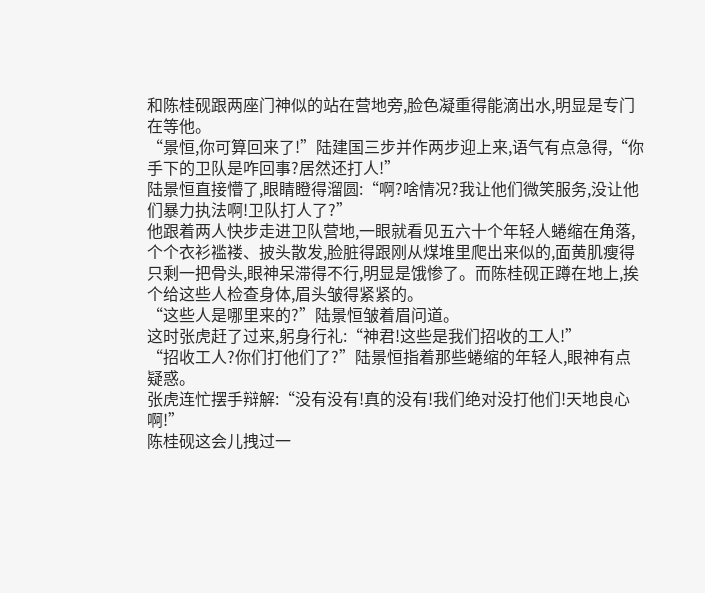和陈桂砚跟两座门神似的站在营地旁,脸色凝重得能滴出水,明显是专门在等他。
“景恒,你可算回来了!”陆建国三步并作两步迎上来,语气有点急得,“你手下的卫队是咋回事?居然还打人!”
陆景恒直接懵了,眼睛瞪得溜圆:“啊?啥情况?我让他们微笑服务,没让他们暴力执法啊!卫队打人了?”
他跟着两人快步走进卫队营地,一眼就看见五六十个年轻人蜷缩在角落,个个衣衫褴褛、披头散发,脸脏得跟刚从煤堆里爬出来似的,面黄肌瘦得只剩一把骨头,眼神呆滞得不行,明显是饿惨了。而陈桂砚正蹲在地上,挨个给这些人检查身体,眉头皱得紧紧的。
“这些人是哪里来的?”陆景恒皱着眉问道。
这时张虎赶了过来,躬身行礼:“神君!这些是我们招收的工人!”
“招收工人?你们打他们了?”陆景恒指着那些蜷缩的年轻人,眼神有点疑惑。
张虎连忙摆手辩解:“没有没有!真的没有!我们绝对没打他们!天地良心啊!”
陈桂砚这会儿拽过一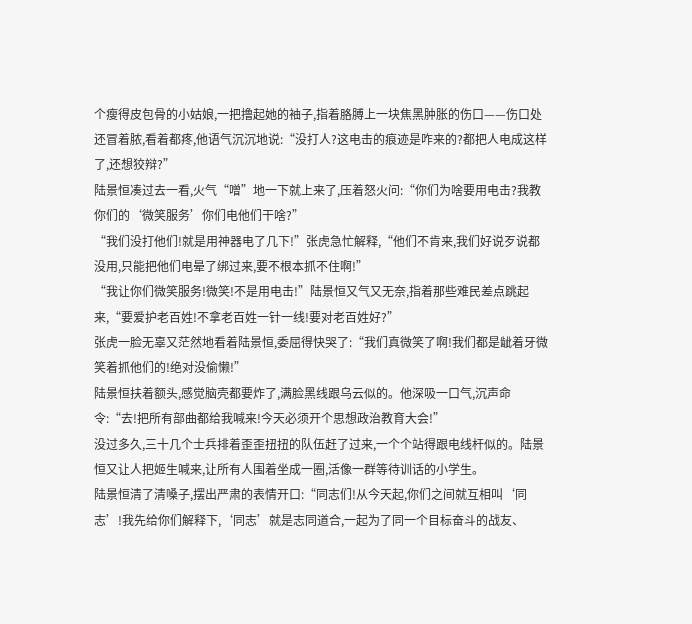个瘦得皮包骨的小姑娘,一把撸起她的袖子,指着胳膊上一块焦黑肿胀的伤口——伤口处还冒着脓,看着都疼,他语气沉沉地说:“没打人?这电击的痕迹是咋来的?都把人电成这样了,还想狡辩?”
陆景恒凑过去一看,火气“噌”地一下就上来了,压着怒火问:“你们为啥要用电击?我教你们的‘微笑服务’你们电他们干啥?”
“我们没打他们!就是用神器电了几下!”张虎急忙解释,“他们不肯来,我们好说歹说都没用,只能把他们电晕了绑过来,要不根本抓不住啊!”
“我让你们微笑服务!微笑!不是用电击!”陆景恒又气又无奈,指着那些难民差点跳起来,“要爱护老百姓!不拿老百姓一针一线!要对老百姓好?”
张虎一脸无辜又茫然地看着陆景恒,委屈得快哭了:“我们真微笑了啊!我们都是龇着牙微笑着抓他们的!绝对没偷懒!”
陆景恒扶着额头,感觉脑壳都要炸了,满脸黑线跟乌云似的。他深吸一口气,沉声命令:“去!把所有部曲都给我喊来!今天必须开个思想政治教育大会!”
没过多久,三十几个士兵排着歪歪扭扭的队伍赶了过来,一个个站得跟电线杆似的。陆景恒又让人把姬生喊来,让所有人围着坐成一圈,活像一群等待训话的小学生。
陆景恒清了清嗓子,摆出严肃的表情开口:“同志们!从今天起,你们之间就互相叫‘同志’!我先给你们解释下,‘同志’就是志同道合,一起为了同一个目标奋斗的战友、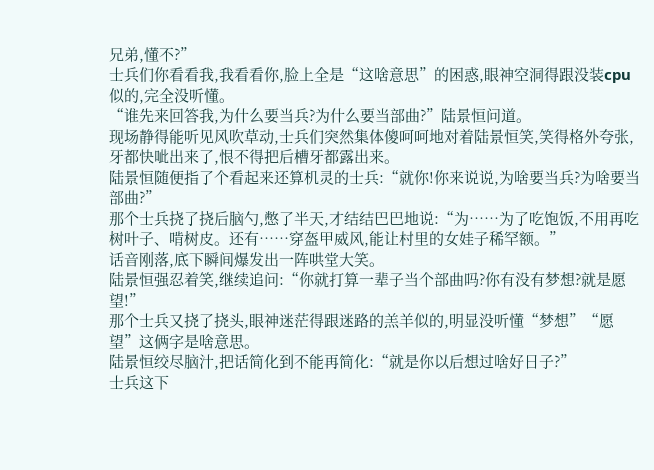兄弟,懂不?”
士兵们你看看我,我看看你,脸上全是“这啥意思”的困惑,眼神空洞得跟没装cpu似的,完全没听懂。
“谁先来回答我,为什么要当兵?为什么要当部曲?”陆景恒问道。
现场静得能听见风吹草动,士兵们突然集体傻呵呵地对着陆景恒笑,笑得格外夸张,牙都快呲出来了,恨不得把后槽牙都露出来。
陆景恒随便指了个看起来还算机灵的士兵:“就你!你来说说,为啥要当兵?为啥要当部曲?”
那个士兵挠了挠后脑勺,憋了半天,才结结巴巴地说:“为……为了吃饱饭,不用再吃树叶子、啃树皮。还有……穿盔甲威风,能让村里的女娃子稀罕额。”
话音刚落,底下瞬间爆发出一阵哄堂大笑。
陆景恒强忍着笑,继续追问:“你就打算一辈子当个部曲吗?你有没有梦想?就是愿望!”
那个士兵又挠了挠头,眼神迷茫得跟迷路的羔羊似的,明显没听懂“梦想”“愿望”这俩字是啥意思。
陆景恒绞尽脑汁,把话简化到不能再简化:“就是你以后想过啥好日子?”
士兵这下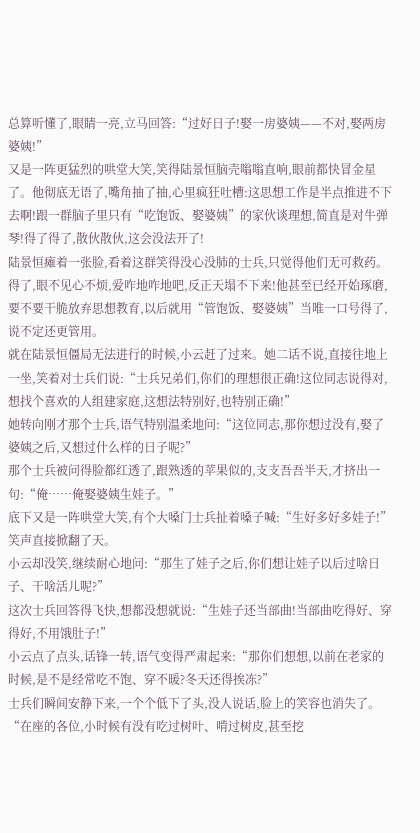总算听懂了,眼睛一亮,立马回答:“过好日子!娶一房婆姨——不对,娶两房婆姨!”
又是一阵更猛烈的哄堂大笑,笑得陆景恒脑壳嗡嗡直响,眼前都快冒金星了。他彻底无语了,嘴角抽了抽,心里疯狂吐槽:这思想工作是半点推进不下去啊!跟一群脑子里只有“吃饱饭、娶婆姨”的家伙谈理想,简直是对牛弹琴!得了得了,散伙散伙,这会没法开了!
陆景恒瘫着一张脸,看着这群笑得没心没肺的士兵,只觉得他们无可救药。得了,眼不见心不烦,爱咋地咋地吧,反正天塌不下来!他甚至已经开始琢磨,要不要干脆放弃思想教育,以后就用“管饱饭、娶婆姨”当唯一口号得了,说不定还更管用。
就在陆景恒僵局无法进行的时候,小云赶了过来。她二话不说,直接往地上一坐,笑着对士兵们说:“士兵兄弟们,你们的理想很正确!这位同志说得对,想找个喜欢的人组建家庭,这想法特别好,也特别正确!”
她转向刚才那个士兵,语气特别温柔地问:“这位同志,那你想过没有,娶了婆姨之后,又想过什么样的日子呢?”
那个士兵被问得脸都红透了,跟熟透的苹果似的,支支吾吾半天,才挤出一句:“俺……俺娶婆姨生娃子。”
底下又是一阵哄堂大笑,有个大嗓门士兵扯着嗓子喊:“生好多好多娃子!”笑声直接掀翻了天。
小云却没笑,继续耐心地问:“那生了娃子之后,你们想让娃子以后过啥日子、干啥活儿呢?”
这次士兵回答得飞快,想都没想就说:“生娃子还当部曲!当部曲吃得好、穿得好,不用饿肚子!”
小云点了点头,话锋一转,语气变得严肃起来:“那你们想想,以前在老家的时候,是不是经常吃不饱、穿不暖?冬天还得挨冻?”
士兵们瞬间安静下来,一个个低下了头,没人说话,脸上的笑容也消失了。
“在座的各位,小时候有没有吃过树叶、啃过树皮,甚至挖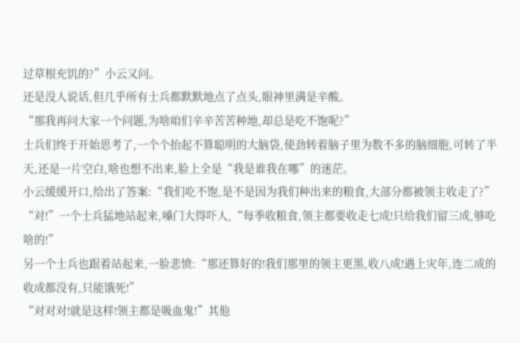过草根充饥的?”小云又问。
还是没人说话,但几乎所有士兵都默默地点了点头,眼神里满是辛酸。
“那我再问大家一个问题,为啥咱们辛辛苦苦种地,却总是吃不饱呢?”
士兵们终于开始思考了,一个个抬起不算聪明的大脑袋,使劲转着脑子里为数不多的脑细胞,可转了半天,还是一片空白,啥也想不出来,脸上全是“我是谁我在哪”的迷茫。
小云缓缓开口,给出了答案:“我们吃不饱,是不是因为我们种出来的粮食,大部分都被领主收走了?”
“对!”一个士兵猛地站起来,嗓门大得吓人,“每季收粮食,领主都要收走七成!只给我们留三成,够吃啥的!”
另一个士兵也跟着站起来,一脸悲愤:“那还算好的!我们那里的领主更黑,收八成!遇上灾年,连二成的收成都没有,只能饿死!”
“对对对!就是这样!领主都是吸血鬼!”其他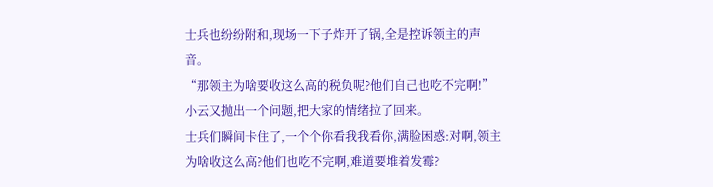士兵也纷纷附和,现场一下子炸开了锅,全是控诉领主的声音。
“那领主为啥要收这么高的税负呢?他们自己也吃不完啊!”小云又抛出一个问题,把大家的情绪拉了回来。
士兵们瞬间卡住了,一个个你看我我看你,满脸困惑:对啊,领主为啥收这么高?他们也吃不完啊,难道要堆着发霉?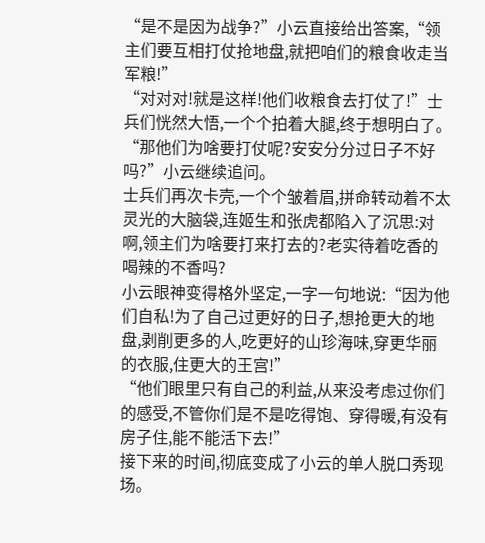“是不是因为战争?”小云直接给出答案,“领主们要互相打仗抢地盘,就把咱们的粮食收走当军粮!”
“对对对!就是这样!他们收粮食去打仗了!”士兵们恍然大悟,一个个拍着大腿,终于想明白了。
“那他们为啥要打仗呢?安安分分过日子不好吗?”小云继续追问。
士兵们再次卡壳,一个个皱着眉,拼命转动着不太灵光的大脑袋,连姬生和张虎都陷入了沉思:对啊,领主们为啥要打来打去的?老实待着吃香的喝辣的不香吗?
小云眼神变得格外坚定,一字一句地说:“因为他们自私!为了自己过更好的日子,想抢更大的地盘,剥削更多的人,吃更好的山珍海味,穿更华丽的衣服,住更大的王宫!”
“他们眼里只有自己的利益,从来没考虑过你们的感受,不管你们是不是吃得饱、穿得暖,有没有房子住,能不能活下去!”
接下来的时间,彻底变成了小云的单人脱口秀现场。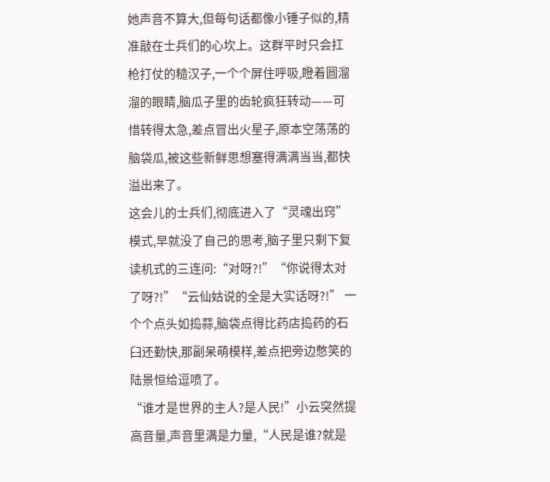她声音不算大,但每句话都像小锤子似的,精准敲在士兵们的心坎上。这群平时只会扛枪打仗的糙汉子,一个个屏住呼吸,瞪着圆溜溜的眼睛,脑瓜子里的齿轮疯狂转动——可惜转得太急,差点冒出火星子,原本空荡荡的脑袋瓜,被这些新鲜思想塞得满满当当,都快溢出来了。
这会儿的士兵们,彻底进入了“灵魂出窍”模式,早就没了自己的思考,脑子里只剩下复读机式的三连问:“对呀?!”“你说得太对了呀?!”“云仙姑说的全是大实话呀?!” 一个个点头如捣蒜,脑袋点得比药店捣药的石臼还勤快,那副呆萌模样,差点把旁边憋笑的陆景恒给逗喷了。
“谁才是世界的主人?是人民!”小云突然提高音量,声音里满是力量,“人民是谁?就是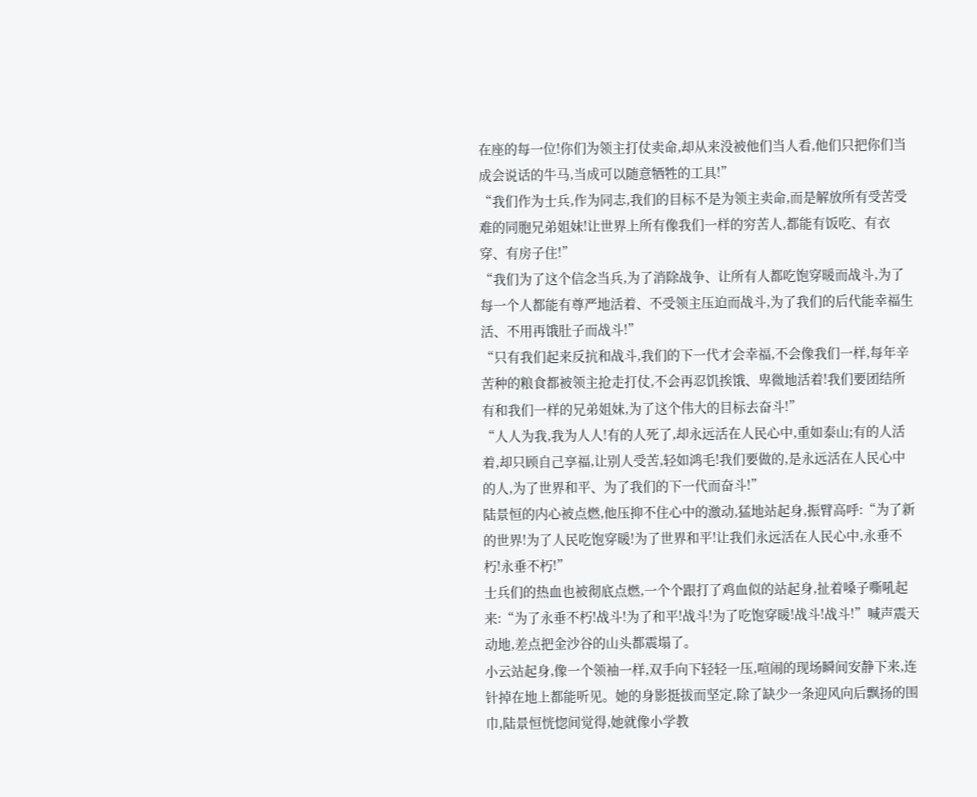在座的每一位!你们为领主打仗卖命,却从来没被他们当人看,他们只把你们当成会说话的牛马,当成可以随意牺牲的工具!”
“我们作为士兵,作为同志,我们的目标不是为领主卖命,而是解放所有受苦受难的同胞兄弟姐妹!让世界上所有像我们一样的穷苦人,都能有饭吃、有衣穿、有房子住!”
“我们为了这个信念当兵,为了消除战争、让所有人都吃饱穿暖而战斗,为了每一个人都能有尊严地活着、不受领主压迫而战斗,为了我们的后代能幸福生活、不用再饿肚子而战斗!”
“只有我们起来反抗和战斗,我们的下一代才会幸福,不会像我们一样,每年辛苦种的粮食都被领主抢走打仗,不会再忍饥挨饿、卑微地活着!我们要团结所有和我们一样的兄弟姐妹,为了这个伟大的目标去奋斗!”
“人人为我,我为人人!有的人死了,却永远活在人民心中,重如泰山;有的人活着,却只顾自己享福,让别人受苦,轻如鸿毛!我们要做的,是永远活在人民心中的人,为了世界和平、为了我们的下一代而奋斗!”
陆景恒的内心被点燃,他压抑不住心中的激动,猛地站起身,振臂高呼:“为了新的世界!为了人民吃饱穿暖!为了世界和平!让我们永远活在人民心中,永垂不朽!永垂不朽!”
士兵们的热血也被彻底点燃,一个个跟打了鸡血似的站起身,扯着嗓子嘶吼起来:“为了永垂不朽!战斗!为了和平!战斗!为了吃饱穿暖!战斗!战斗!”喊声震天动地,差点把金沙谷的山头都震塌了。
小云站起身,像一个领袖一样,双手向下轻轻一压,喧闹的现场瞬间安静下来,连针掉在地上都能听见。她的身影挺拔而坚定,除了缺少一条迎风向后飘扬的围巾,陆景恒恍惚间觉得,她就像小学教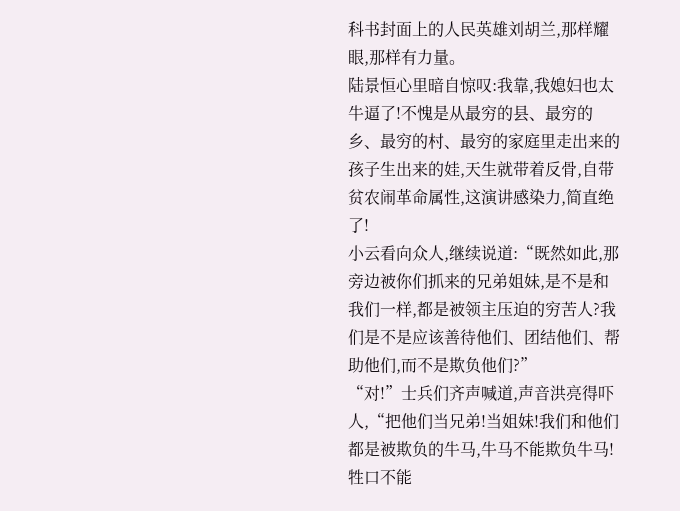科书封面上的人民英雄刘胡兰,那样耀眼,那样有力量。
陆景恒心里暗自惊叹:我靠,我媳妇也太牛逼了!不愧是从最穷的县、最穷的乡、最穷的村、最穷的家庭里走出来的孩子生出来的娃,天生就带着反骨,自带贫农闹革命属性,这演讲感染力,简直绝了!
小云看向众人,继续说道:“既然如此,那旁边被你们抓来的兄弟姐妹,是不是和我们一样,都是被领主压迫的穷苦人?我们是不是应该善待他们、团结他们、帮助他们,而不是欺负他们?”
“对!”士兵们齐声喊道,声音洪亮得吓人,“把他们当兄弟!当姐妹!我们和他们都是被欺负的牛马,牛马不能欺负牛马!牲口不能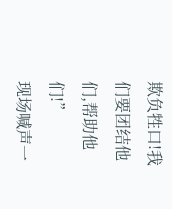欺负牲口!我们要团结他们,帮助他们!”
现场喊声一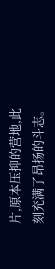片,原本压抑的营地,此刻充满了昂扬的斗志。